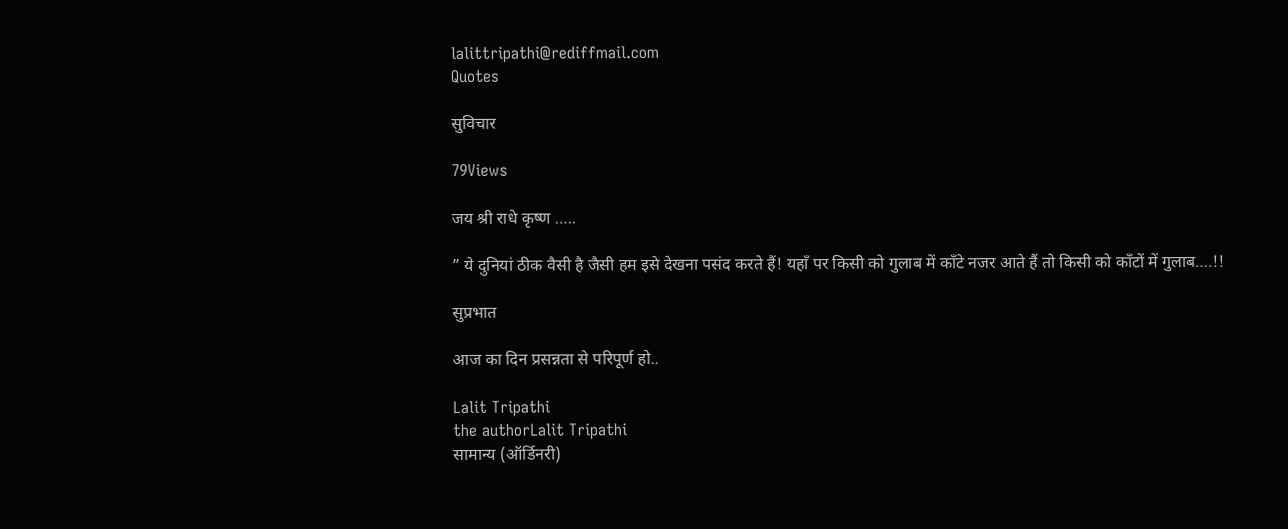lalittripathi@rediffmail.com
Quotes

सुविचार

79Views

जय श्री राधे कृष्ण …..

” ये दुनियां ठीक वैसी है जैसी हम इसे देखना पसंद करते हैं! यहाँ पर किसी को गुलाब में काँटे नजर आते हैं तो किसी को काँटों में गुलाब….!!

सुप्रभात

आज का दिन प्रसन्नता से परिपूर्ण हो..

Lalit Tripathi
the authorLalit Tripathi
सामान्य (ऑर्डिनरी)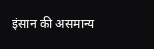इंसान की असमान्य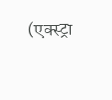(एक्स्ट्रा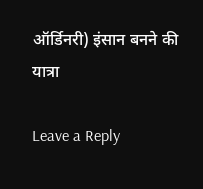ऑर्डिनरी) इंसान बनने की यात्रा

Leave a Reply